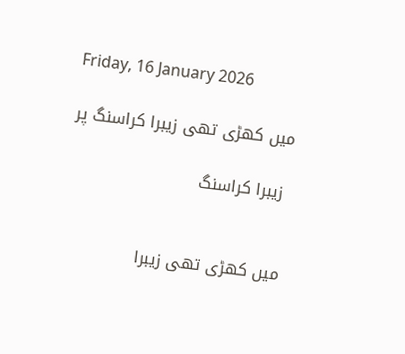Friday, 16 January 2026

میں کھڑی تھی زیبرا کراسنگ پر

 زیبرا کراسنگ


میں کھڑی تھی زیبرا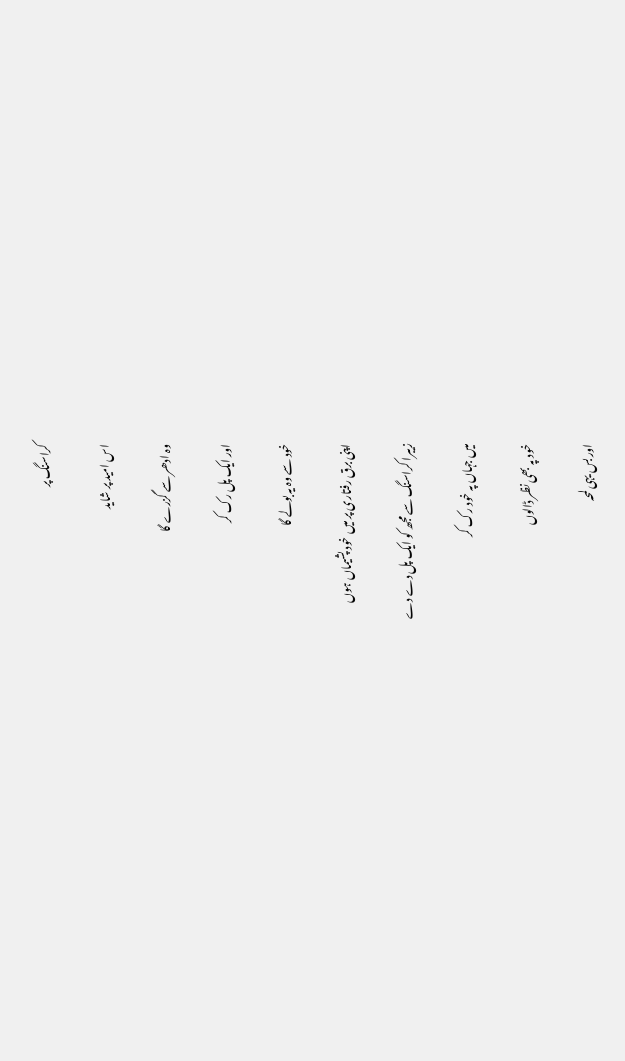کراسنگ پر

اس امید پر شاید

وہ ادھر سے گزرے گا

اور ایک پل رک کر

خود سے وہ یہ بولے گا

اپنی برق رفتاری پر میں خود پشیماں ہوں

زیبرا کراسنگ سے مجھ کو ایک پل دے دے

میں جہاں پہ خود رک کر

خود پہ بھی نظر ڈالوں

اور بس یہی لمحہ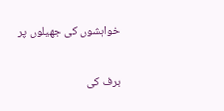خواہشوں کی جھیلوں پر

برف کی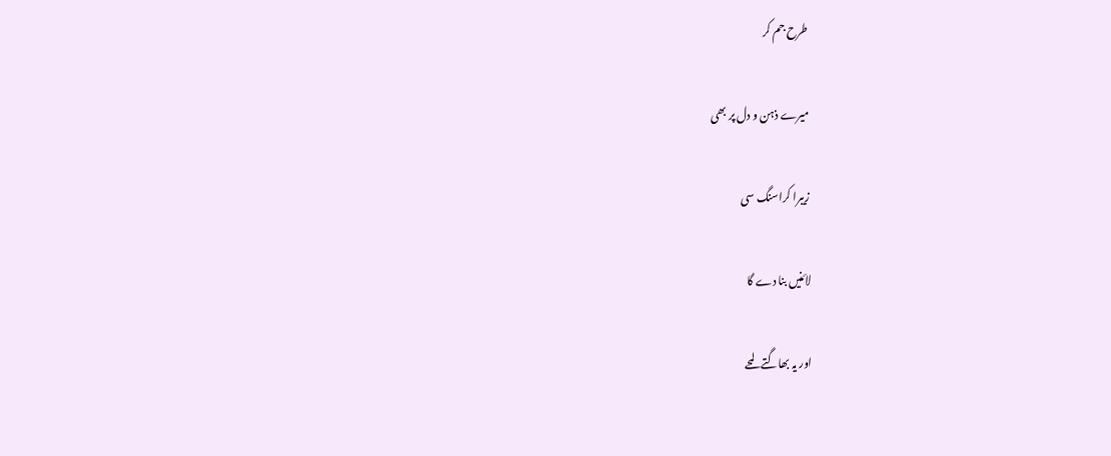طرح جم کر

میرے ذہن و دل پر بھی

زیبرا کراسنگ سی

لائنیں بنا دے گا

اور یہ بھاگتے لمحے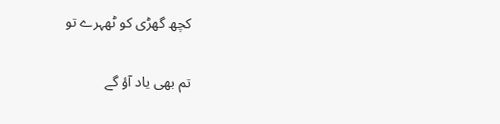کچھ گھڑی کو ٹھہرے تو

تم بھی یاد آؤ گے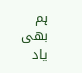ہم بھی یاد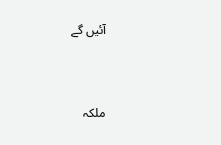آئیں گے


ملکہ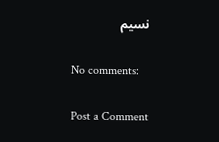نسیم

No comments:

Post a Comment